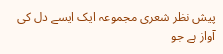پیش نظر شعری مجموعہ ایک ایسے دل کی آواز ہے جو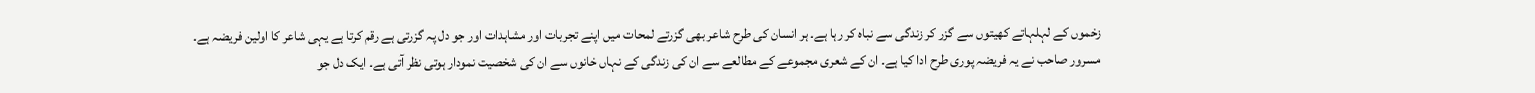زخموں کے لہلہاتے کھیتوں سے گزر کر زندگی سے نباہ کر رہا ہے۔ ہر انسان کی طرح شاعر بھی گزرتے لمحات میں اپنے تجربات اور مشاہدات اور جو دل پہ گزرتی ہے رقم کرتا ہے یہی شاعر کا اولین فریضہ ہے۔
مسرور صاحب نے یہ فریضہ پوری طرح ادا کیا ہے۔ ان کے شعری مجموعے کے مطالعے سے ان کی زندگی کے نہاں خانوں سے ان کی شخصیت نمودار ہوتی نظر آتی ہے۔ ایک دل جو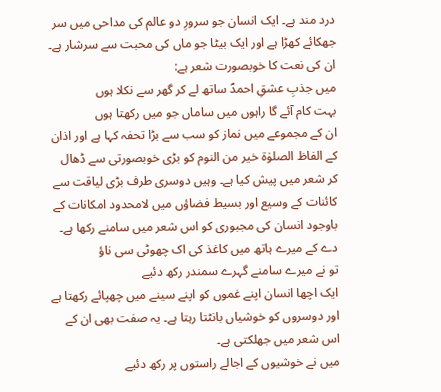درد مند ہے۔ ایک انسان جو سرورِ دو عالم کی مداحی میں سر جھکائے کھڑا ہے اور ایک بیٹا جو ماں کی محبت سے سرشار ہے۔ ان کی نعت کا خوبصورت شعر ہے:
میں جذبِ عشقِ احمدؐ ساتھ لے کر گھر سے نکلا ہوں
بہت کام آئے گا راہوں میں ساماں جو میں رکھتا ہوں
ان کے مجموعے میں نماز کو سب سے بڑا تحفہ کہا ہے اور اذان کے الفاظ الصلوٰۃ خیر من النوم کو بڑی خوبصورتی سے ڈھال کر شعر میں پیش کیا ہے۔ وہیں دوسری طرف بڑی لیاقت سے کائنات کے وسیع اور بسیط فضاؤں میں لامحدود امکانات کے باوجود انسان کی مجبوری کو اس شعر میں سامنے رکھا ہے۔
دے کے میرے ہاتھ میں کاغذ کی اک چھوٹی سی ناؤ
تو نے میرے سامنے گہرے سمندر رکھ دئیے
ایک اچھا انسان اپنے غموں کو اپنے سینے میں چھپائے رکھتا ہے اور دوسروں کو خوشیاں بانٹتا رہتا ہے۔ یہ صفت بھی ان کے اس شعر میں جھلکتی ہے۔
میں نے خوشیوں کے اجالے راستوں پر رکھ دئیے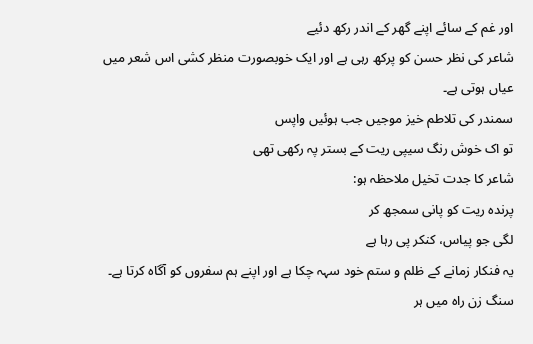اور غم کے سائے اپنے گھر کے اندر رکھ دئیے
شاعر کی نظر حسن کو پرکھ رہی ہے اور ایک خوبصورت منظر کشی اس شعر میں عیاں ہوتی ہے۔
سمندر کی تلاطم خیز موجیں جب ہوئیں واپس
تو اک خوش رنگ سیپی ریت کے بستر پہ رکھی تھی
شاعر کا جدت تخیل ملاحظہ ہو:
پرندہ ریت کو پانی سمجھ کر
لگی جو پیاس، کنکر پی رہا ہے
یہ فنکار زمانے کے ظلم و ستم خود سہہ چکا ہے اور اپنے ہم سفروں کو آگاہ کرتا ہے۔
سنگ زن راہ میں ہر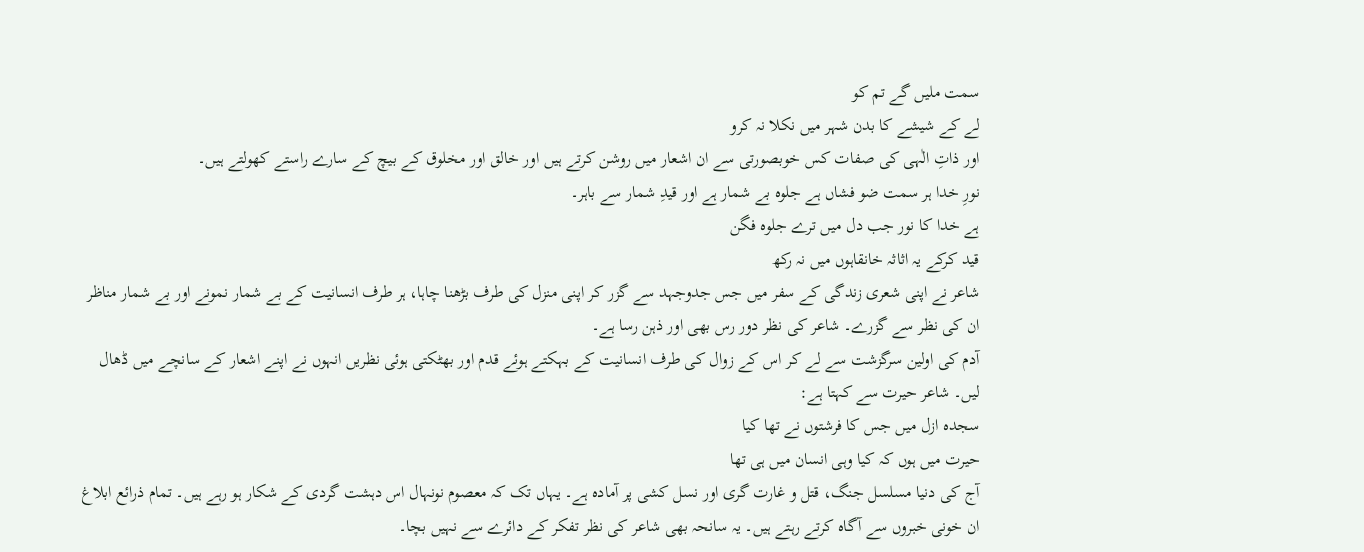سمت ملیں گے تم کو
لے کے شیشے کا بدن شہر میں نکلا نہ کرو
اور ذاتِ الٰہی کی صفات کس خوبصورتی سے ان اشعار میں روشن کرتے ہیں اور خالق اور مخلوق کے بیچ کے سارے راستے کھولتے ہیں۔
نورِ خدا ہر سمت ضو فشاں ہے جلوہ بے شمار ہے اور قیدِ شمار سے باہر۔
ہے خدا کا نور جب دل میں ترے جلوہ فگن
قید کرکے یہ اثاثہ خانقاہوں میں نہ رکھ
شاعر نے اپنی شعری زندگی کے سفر میں جس جدوجہد سے گزر کر اپنی منزل کی طرف بڑھنا چاہا، ہر طرف انسانیت کے بے شمار نمونے اور بے شمار مناظر ان کی نظر سے گزرے۔ شاعر کی نظر دور رس بھی اور ذہن رسا ہے۔
آدم کی اولین سرگزشت سے لے کر اس کے زوال کی طرف انسانیت کے بہکتے ہوئے قدم اور بھٹکتی ہوئی نظریں انہوں نے اپنے اشعار کے سانچے میں ڈھال لیں۔ شاعر حیرت سے کہتا ہے:
سجدہ ازل میں جس کا فرشتوں نے تھا کیا
حیرت میں ہوں کہ کیا وہی انسان میں ہی تھا
آج کی دنیا مسلسل جنگ، قتل و غارت گری اور نسل کشی پر آمادہ ہے۔ یہاں تک کہ معصوم نونہال اس دہشت گردی کے شکار ہو رہے ہیں۔ تمام ذرائع ابلاغ ان خونی خبروں سے آگاہ کرتے رہتے ہیں۔ یہ سانحہ بھی شاعر کی نظر تفکر کے دائرے سے نہیں بچا۔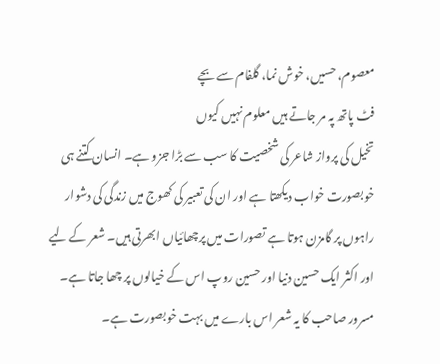معصوم، حسیں، خوش نما، گلفام سے بچے
فٹ پاتھ پہ مر جاتے ہیں معلوم نہیں کیوں
تخیل کی پرواز شاعر کی شخصیت کا سب سے بڑا جزو ہے۔ انسان کتنے ہی خوبصورت خواب دیکھتا ہے اور ان کی تعبیر کی کھوج میں زندگی کی دشوار راہوں پر گامزن ہوتا ہے تصورات میں پرچھائیاں ابھرتی ہیں۔ شعر کے لیے اور اکثر ایک حسین دنیا اور حسین روپ اس کے خیالوں پر چھا جاتا ہے۔ مسرور صاحب کا یہ شعر اس بارے میں بہت خوبصورت ہے۔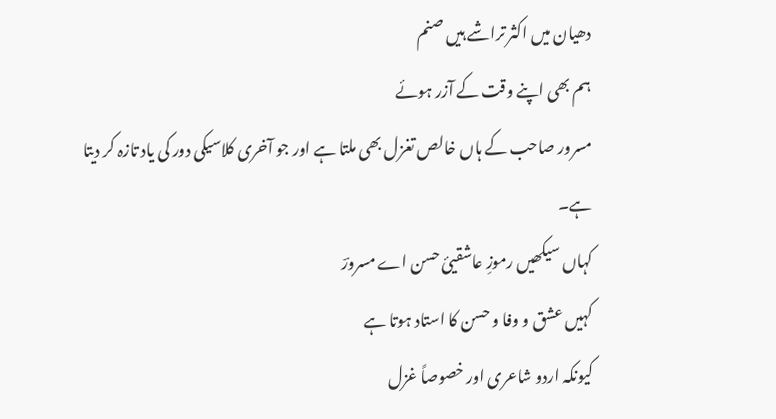دھیان میں اکثر تراشے ہیں صنم
ہم بھی اپنے وقت کے آزر ہوئے
مسرور صاحب کے ہاں خالص تغزل بھی ملتا ہے اور جو آخری کلاسیکی دور کی یاد تازہ کر دیتا ہے۔
کہاں سیکھیں رموزِ عاشقیئ حسن اے مسرورؔ
کہیں عشق و وفا و حسن کا استاد ہوتا ہے
کیونکہ اردو شاعری اور خصوصاً غزل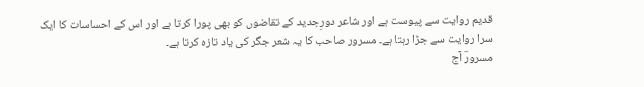قدیم روایت سے پیوست ہے اور شاعر دورِجدید کے تقاضوں کو بھی پورا کرتا ہے اور اس کے احساسات کا ایک سرا روایت سے جڑا رہتا ہے۔ مسرور صاحب کا یہ شعر جگر کی یاد تازہ کرتا ہے۔
مسرورؔ آج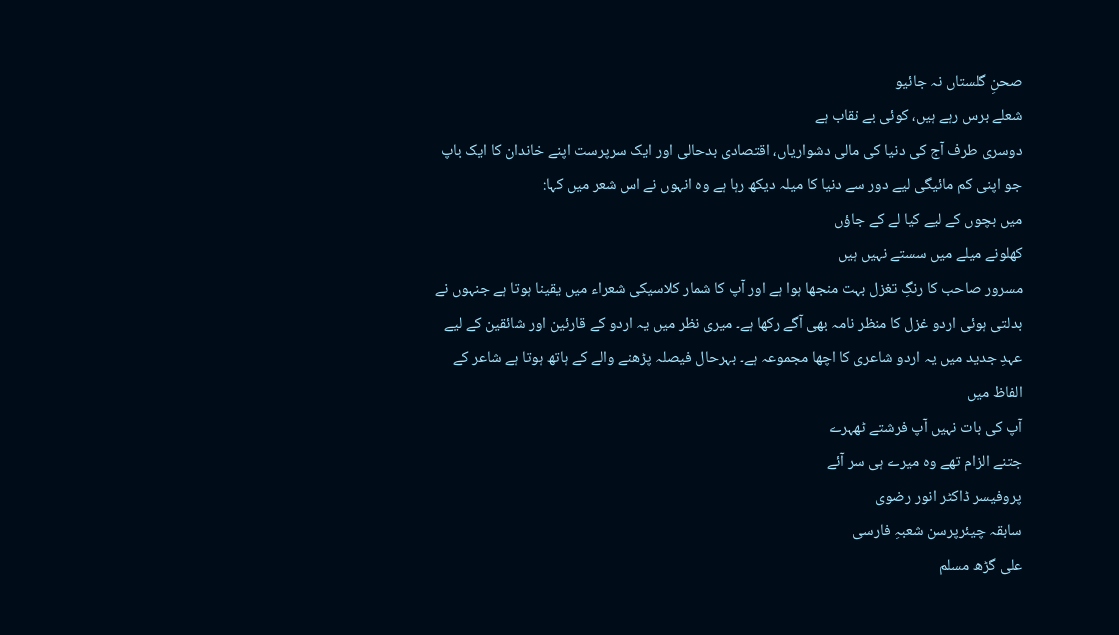صحنِ گلستاں نہ جائیو
شعلے برس رہے ہیں، کوئی بے نقاب ہے
دوسری طرف آج کی دنیا کی مالی دشواریاں، اقتصادی بدحالی اور ایک سرپرست اپنے خاندان کا ایک باپ جو اپنی کم مائیگی لیے دور سے دنیا کا میلہ دیکھ رہا ہے وہ انہوں نے اس شعر میں کہا:
میں بچوں کے لیے کیا لے کے جاؤں
کھلونے میلے میں سستے نہیں ہیں
مسرور صاحب کا رنگِ تغزل بہت منجھا ہوا ہے اور آپ کا شمار کلاسیکی شعراء میں یقینا ہوتا ہے جنہوں نے بدلتی ہوئی اردو غزل کا منظر نامہ بھی آگے رکھا ہے۔ میری نظر میں یہ اردو کے قارئین اور شائقین کے لیے عہدِ جدید میں یہ اردو شاعری کا اچھا مجموعہ ہے۔ بہرحال فیصلہ پڑھنے والے کے ہاتھ ہوتا ہے شاعر کے الفاظ میں
آپ کی بات نہیں آپ فرشتے ٹھہرے
جتنے الزام تھے وہ میرے ہی سر آئے
پروفیسر ڈاکٹر انور رضوی
سابقہ چیئرپرسن شعبہِ فارسی
علی گڑھ مسلم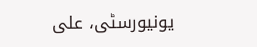یونیورسٹی، علی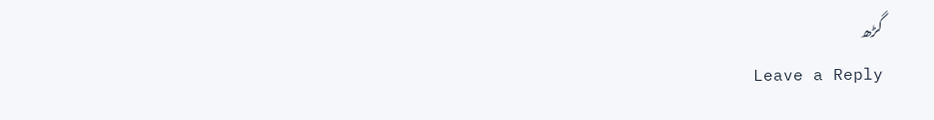گڑھ
Leave a Reply